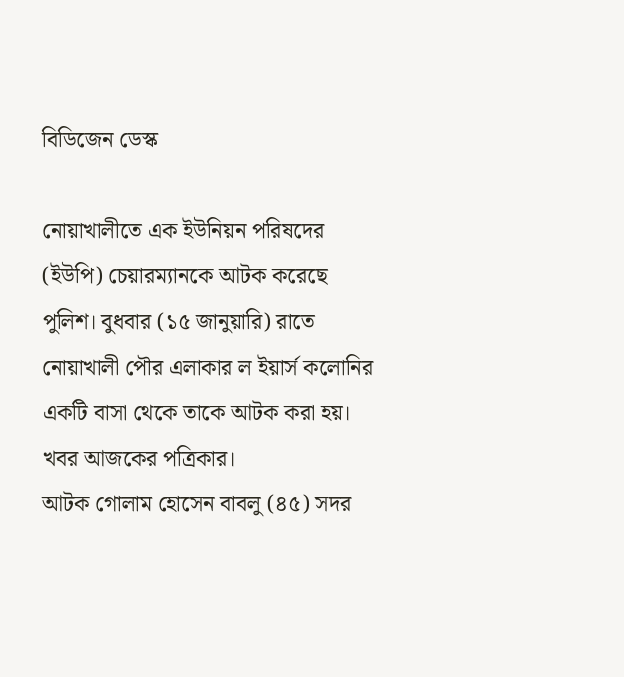বিডিজেন ডেস্ক

নোয়াখালীতে এক ইউনিয়ন পরিষদের (ইউপি) চেয়ারম্যানকে আটক করেছে পুলিশ। বুধবার (১৫ জানুয়ারি) রাতে নোয়াখালী পৌর এলাকার ল ইয়ার্স কলোনির একটি বাসা থেকে তাকে আটক করা হয়।
খবর আজকের পত্রিকার।
আটক গোলাম হোসেন বাবলু (৪৫) সদর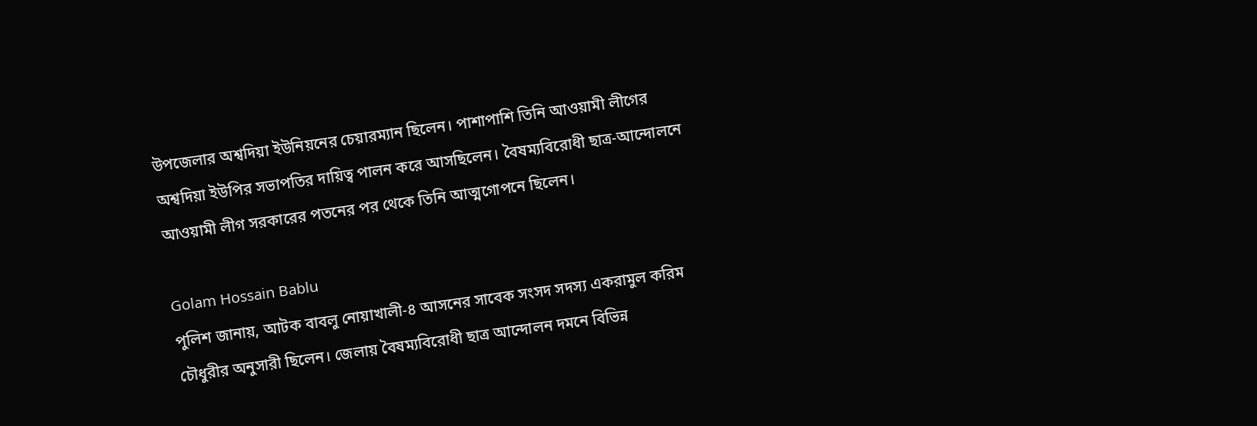উপজেলার অশ্বদিয়া ইউনিয়নের চেয়ারম্যান ছিলেন। পাশাপাশি তিনি আওয়ামী লীগের অশ্বদিয়া ইউপির সভাপতির দায়িত্ব পালন করে আসছিলেন। বৈষম্যবিরোধী ছাত্র-আন্দোলনে আওয়ামী লীগ সরকারের পতনের পর থেকে তিনি আত্মগোপনে ছিলেন।

Golam Hossain Bablu
পুলিশ জানায়, আটক বাবলু নোয়াখালী-৪ আসনের সাবেক সংসদ সদস্য একরামুল করিম চৌধুরীর অনুসারী ছিলেন। জেলায় বৈষম্যবিরোধী ছাত্র আন্দোলন দমনে বিভিন্ন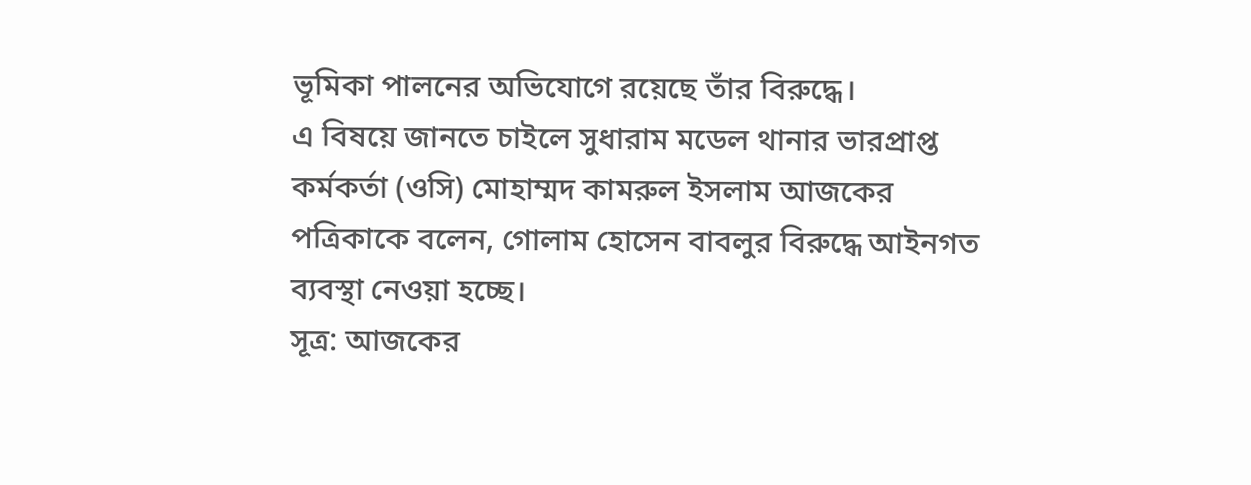ভূমিকা পালনের অভিযোগে রয়েছে তাঁর বিরুদ্ধে।
এ বিষয়ে জানতে চাইলে সুধারাম মডেল থানার ভারপ্রাপ্ত কর্মকর্তা (ওসি) মোহাম্মদ কামরুল ইসলাম আজকের পত্রিকাকে বলেন, গোলাম হোসেন বাবলুর বিরুদ্ধে আইনগত ব্যবস্থা নেওয়া হচ্ছে।
সূত্র: আজকের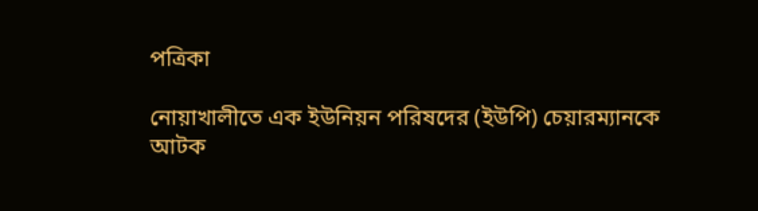পত্রিকা

নোয়াখালীতে এক ইউনিয়ন পরিষদের (ইউপি) চেয়ারম্যানকে আটক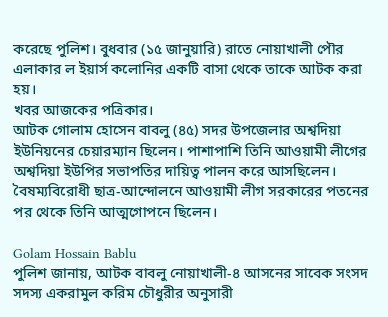করেছে পুলিশ। বুধবার (১৫ জানুয়ারি) রাতে নোয়াখালী পৌর এলাকার ল ইয়ার্স কলোনির একটি বাসা থেকে তাকে আটক করা হয়।
খবর আজকের পত্রিকার।
আটক গোলাম হোসেন বাবলু (৪৫) সদর উপজেলার অশ্বদিয়া ইউনিয়নের চেয়ারম্যান ছিলেন। পাশাপাশি তিনি আওয়ামী লীগের অশ্বদিয়া ইউপির সভাপতির দায়িত্ব পালন করে আসছিলেন। বৈষম্যবিরোধী ছাত্র-আন্দোলনে আওয়ামী লীগ সরকারের পতনের পর থেকে তিনি আত্মগোপনে ছিলেন।

Golam Hossain Bablu
পুলিশ জানায়, আটক বাবলু নোয়াখালী-৪ আসনের সাবেক সংসদ সদস্য একরামুল করিম চৌধুরীর অনুসারী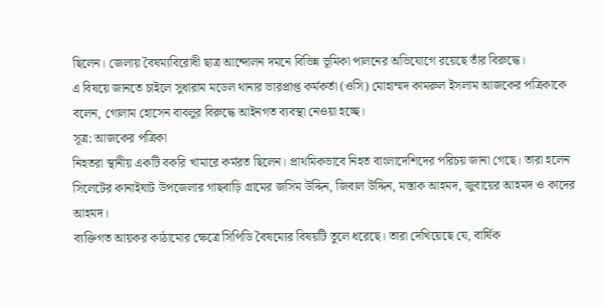ছিলেন। জেলায় বৈষম্যবিরোধী ছাত্র আন্দোলন দমনে বিভিন্ন ভূমিকা পালনের অভিযোগে রয়েছে তাঁর বিরুদ্ধে।
এ বিষয়ে জানতে চাইলে সুধারাম মডেল থানার ভারপ্রাপ্ত কর্মকর্তা (ওসি) মোহাম্মদ কামরুল ইসলাম আজকের পত্রিকাকে বলেন, গোলাম হোসেন বাবলুর বিরুদ্ধে আইনগত ব্যবস্থা নেওয়া হচ্ছে।
সূত্র: আজকের পত্রিকা
নিহতরা স্থানীয় একটি বকরি খামারে কর্মরত ছিলেন। প্রাথমিকভাবে নিহত বাংলাদেশিদের পরিচয় জানা গেছে। তারা হলেন সিলেটের কানাইঘাট উপজেলার গাছবাড়ি গ্রামের জসিম উদ্দিন, জিবাল উদ্দিন, মস্তাক আহমদ, জুবায়ের আহমদ ও কাদের আহমদ।
ব্যক্তিগত আয়কর কাঠামোর ক্ষেত্রে সিপিডি বৈষম্যের বিষয়টি তুলে ধরেছে। তারা দেখিয়েছে যে, বার্ষিক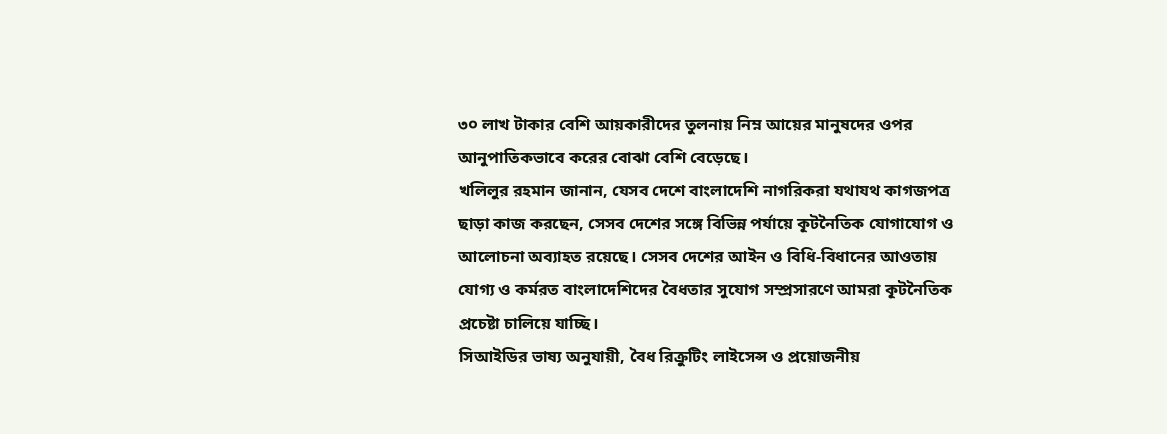৩০ লাখ টাকার বেশি আয়কারীদের তুলনায় নিম্ন আয়ের মানুষদের ওপর আনুপাতিকভাবে করের বোঝা বেশি বেড়েছে।
খলিলুর রহমান জানান, যেসব দেশে বাংলাদেশি নাগরিকরা যথাযথ কাগজপত্র ছাড়া কাজ করছেন, সেসব দেশের সঙ্গে বিভিন্ন পর্যায়ে কূটনৈতিক যোগাযোগ ও আলোচনা অব্যাহত রয়েছে। সেসব দেশের আইন ও বিধি-বিধানের আওতায় যোগ্য ও কর্মরত বাংলাদেশিদের বৈধতার সুযোগ সম্প্রসারণে আমরা কূটনৈতিক প্রচেষ্টা চালিয়ে যাচ্ছি।
সিআইডির ভাষ্য অনুযায়ী, বৈধ রিক্রুটিং লাইসেন্স ও প্রয়োজনীয়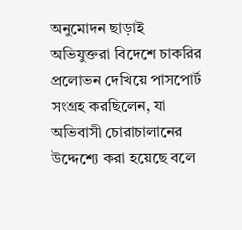অনুমোদন ছাড়াই অভিযুক্তরা বিদেশে চাকরির প্রলোভন দেখিয়ে পাসপোর্ট সংগ্রহ করছিলেন, যা অভিবাসী চোরাচালানের উদ্দেশ্যে করা হয়েছে বলে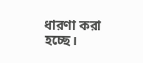ধারণা করা হচ্ছে।